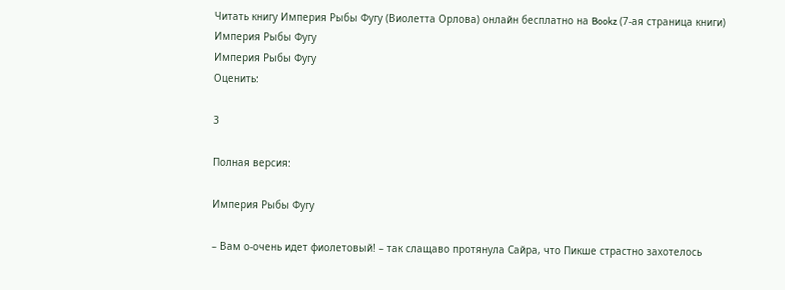Читать книгу Империя Рыбы Фугу (Виолетта Орлова) онлайн бесплатно на Bookz (7-ая страница книги)
Империя Рыбы Фугу
Империя Рыбы Фугу
Оценить:

3

Полная версия:

Империя Рыбы Фугу

– Вам о-очень идет фиолетовый! – так слащаво протянула Сайра, что Пикше страстно захотелось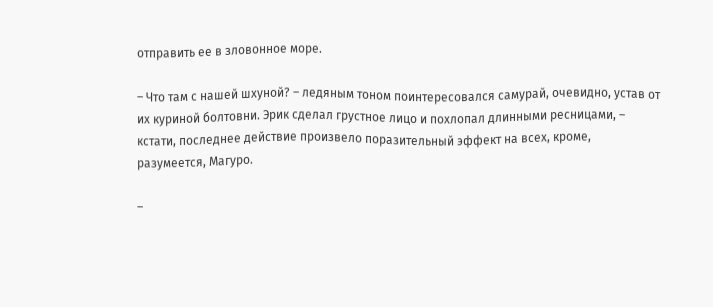отправить ее в зловонное море.

– Что там с нашей шхуной? – ледяным тоном поинтересовался самурай, очевидно, устав от их куриной болтовни. Эрик сделал грустное лицо и похлопал длинными ресницами, – кстати, последнее действие произвело поразительный эффект на всех, кроме, разумеется, Магуро.

–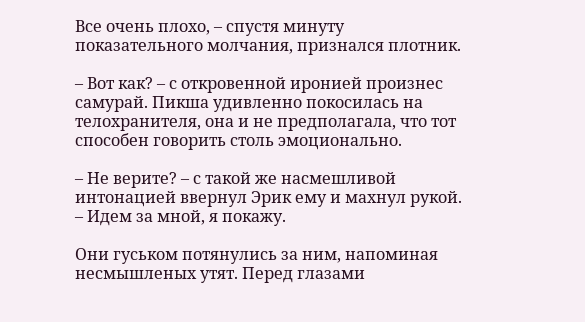Все очень плохо, – спустя минуту показательного молчания, признался плотник.

– Вот как? – с откровенной иронией произнес самурай. Пикша удивленно покосилась на телохранителя, она и не предполагала, что тот способен говорить столь эмоционально.

– Не верите? – с такой же насмешливой интонацией ввернул Эрик ему и махнул рукой. – Идем за мной, я покажу.

Они гуськом потянулись за ним, напоминая несмышленых утят. Перед глазами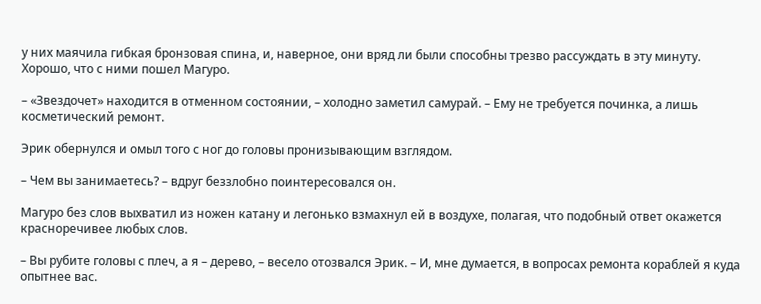у них маячила гибкая бронзовая спина, и, наверное, они вряд ли были способны трезво рассуждать в эту минуту. Хорошо, что с ними пошел Магуро.

– «Звездочет» находится в отменном состоянии, – холодно заметил самурай. – Ему не требуется починка, а лишь косметический ремонт.

Эрик обернулся и омыл того с ног до головы пронизывающим взглядом.

– Чем вы занимаетесь? – вдруг беззлобно поинтересовался он.

Магуро без слов выхватил из ножен катану и легонько взмахнул ей в воздухе, полагая, что подобный ответ окажется красноречивее любых слов.

– Вы рубите головы с плеч, а я – дерево, – весело отозвался Эрик. – И, мне думается, в вопросах ремонта кораблей я куда опытнее вас.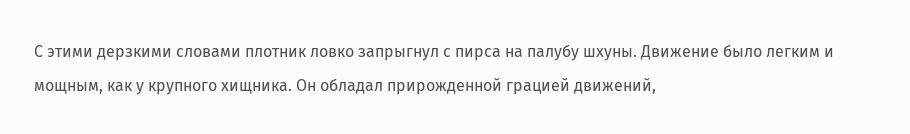С этими дерзкими словами плотник ловко запрыгнул с пирса на палубу шхуны. Движение было легким и мощным, как у крупного хищника. Он обладал прирожденной грацией движений,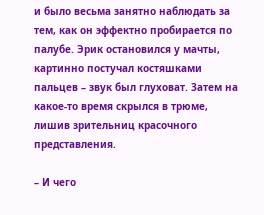и было весьма занятно наблюдать за тем, как он эффектно пробирается по палубе. Эрик остановился у мачты, картинно постучал костяшками пальцев – звук был глуховат. Затем на какое-то время скрылся в трюме, лишив зрительниц красочного представления.

– И чего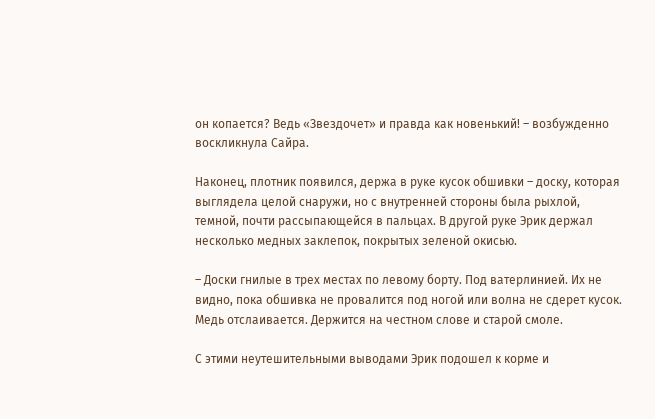он копается? Ведь «Звездочет» и правда как новенький! – возбужденно воскликнула Сайра.

Наконец, плотник появился, держа в руке кусок обшивки – доску, которая выглядела целой снаружи, но с внутренней стороны была рыхлой, темной, почти рассыпающейся в пальцах. В другой руке Эрик держал несколько медных заклепок, покрытых зеленой окисью.

– Доски гнилые в трех местах по левому борту. Под ватерлинией. Их не видно, пока обшивка не провалится под ногой или волна не сдерет кусок. Медь отслаивается. Держится на честном слове и старой смоле.

С этими неутешительными выводами Эрик подошел к корме и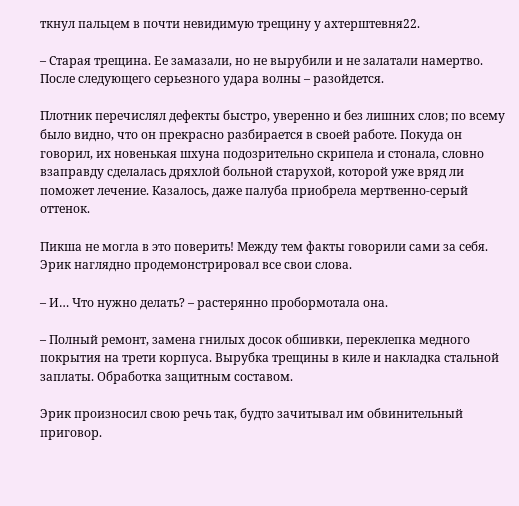ткнул пальцем в почти невидимую трещину у ахтерштевня22.

– Старая трещина. Ее замазали, но не вырубили и не залатали намертво. После следующего серьезного удара волны – разойдется.

Плотник перечислял дефекты быстро, уверенно и без лишних слов; по всему было видно, что он прекрасно разбирается в своей работе. Покуда он говорил, их новенькая шхуна подозрительно скрипела и стонала, словно взаправду сделалась дряхлой больной старухой, которой уже вряд ли поможет лечение. Казалось, даже палуба приобрела мертвенно-серый оттенок.

Пикша не могла в это поверить! Между тем факты говорили сами за себя. Эрик наглядно продемонстрировал все свои слова.

– И… Что нужно делать? – растерянно пробормотала она.

– Полный ремонт, замена гнилых досок обшивки, переклепка медного покрытия на трети корпуса. Вырубка трещины в киле и накладка стальной заплаты. Обработка защитным составом.

Эрик произносил свою речь так, будто зачитывал им обвинительный приговор.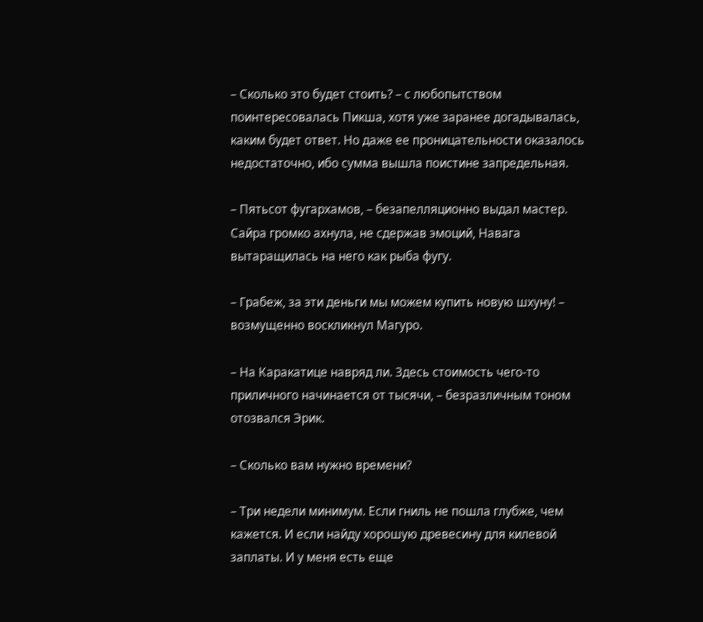– Сколько это будет стоить? – с любопытством поинтересовалась Пикша, хотя уже заранее догадывалась, каким будет ответ. Но даже ее проницательности оказалось недостаточно, ибо сумма вышла поистине запредельная.

– Пятьсот фугархамов, – безапелляционно выдал мастер. Сайра громко ахнула, не сдержав эмоций, Навага вытаращилась на него как рыба фугу.

– Грабеж, за эти деньги мы можем купить новую шхуну! – возмущенно воскликнул Магуро.

– На Каракатице навряд ли. Здесь стоимость чего-то приличного начинается от тысячи, – безразличным тоном отозвался Эрик.

– Сколько вам нужно времени?

– Три недели минимум. Если гниль не пошла глубже, чем кажется. И если найду хорошую древесину для килевой заплаты. И у меня есть еще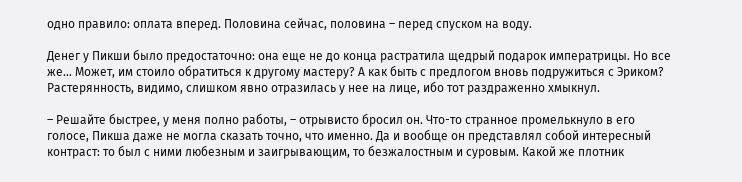одно правило: оплата вперед. Половина сейчас, половина – перед спуском на воду.

Денег у Пикши было предостаточно: она еще не до конца растратила щедрый подарок императрицы. Но все же… Может, им стоило обратиться к другому мастеру? А как быть с предлогом вновь подружиться с Эриком? Растерянность, видимо, слишком явно отразилась у нее на лице, ибо тот раздраженно хмыкнул.

– Решайте быстрее, у меня полно работы, – отрывисто бросил он. Что-то странное промелькнуло в его голосе, Пикша даже не могла сказать точно, что именно. Да и вообще он представлял собой интересный контраст: то был с ними любезным и заигрывающим, то безжалостным и суровым. Какой же плотник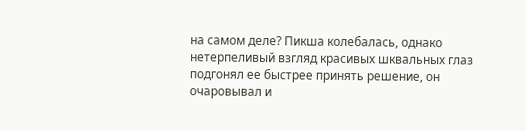на самом деле? Пикша колебалась, однако нетерпеливый взгляд красивых шквальных глаз подгонял ее быстрее принять решение, он очаровывал и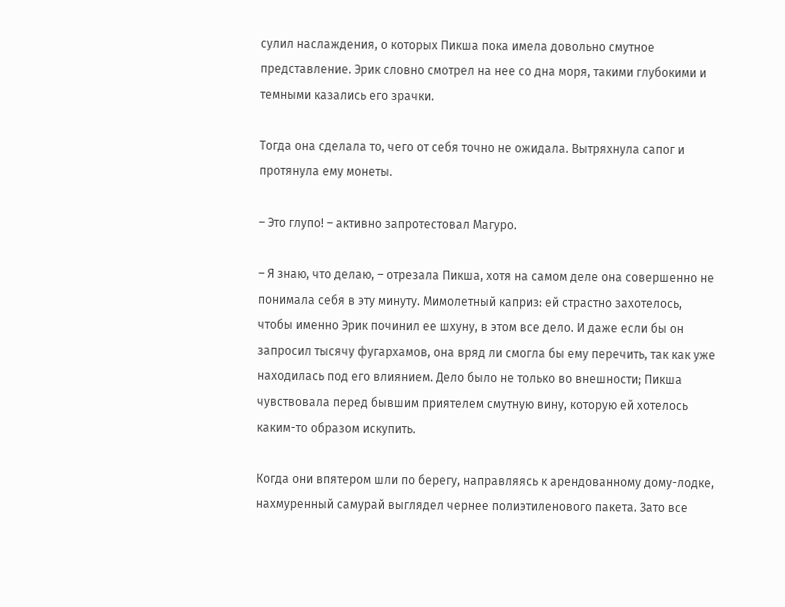сулил наслаждения, о которых Пикша пока имела довольно смутное представление. Эрик словно смотрел на нее со дна моря, такими глубокими и темными казались его зрачки.

Тогда она сделала то, чего от себя точно не ожидала. Вытряхнула сапог и протянула ему монеты.

– Это глупо! – активно запротестовал Магуро.

– Я знаю, что делаю, – отрезала Пикша, хотя на самом деле она совершенно не понимала себя в эту минуту. Мимолетный каприз: ей страстно захотелось, чтобы именно Эрик починил ее шхуну, в этом все дело. И даже если бы он запросил тысячу фугархамов, она вряд ли смогла бы ему перечить, так как уже находилась под его влиянием. Дело было не только во внешности; Пикша чувствовала перед бывшим приятелем смутную вину, которую ей хотелось каким-то образом искупить.

Когда они впятером шли по берегу, направляясь к арендованному дому-лодке, нахмуренный самурай выглядел чернее полиэтиленового пакета. Зато все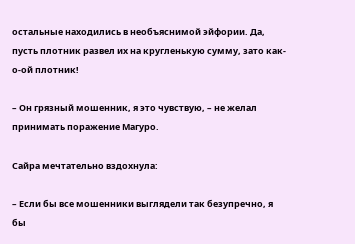остальные находились в необъяснимой эйфории. Да, пусть плотник развел их на кругленькую сумму, зато как-о-ой плотник!

– Он грязный мошенник, я это чувствую, – не желал принимать поражение Магуро.

Сайра мечтательно вздохнула:

– Если бы все мошенники выглядели так безупречно, я бы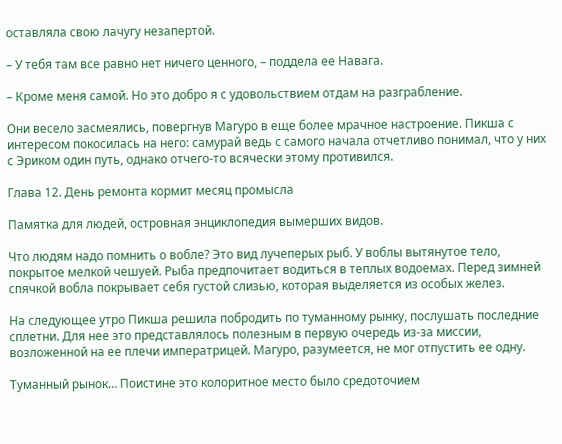оставляла свою лачугу незапертой.

– У тебя там все равно нет ничего ценного, – поддела ее Навага.

– Кроме меня самой. Но это добро я с удовольствием отдам на разграбление.

Они весело засмеялись, повергнув Магуро в еще более мрачное настроение. Пикша с интересом покосилась на него: самурай ведь с самого начала отчетливо понимал, что у них с Эриком один путь, однако отчего-то всячески этому противился.

Глава 12. День ремонта кормит месяц промысла

Памятка для людей, островная энциклопедия вымерших видов.

Что людям надо помнить о вобле? Это вид лучеперых рыб. У воблы вытянутое тело, покрытое мелкой чешуей. Рыба предпочитает водиться в теплых водоемах. Перед зимней спячкой вобла покрывает себя густой слизью, которая выделяется из особых желез.

На следующее утро Пикша решила побродить по туманному рынку, послушать последние сплетни. Для нее это представлялось полезным в первую очередь из-за миссии, возложенной на ее плечи императрицей. Магуро, разумеется, не мог отпустить ее одну.

Туманный рынок… Поистине это колоритное место было средоточием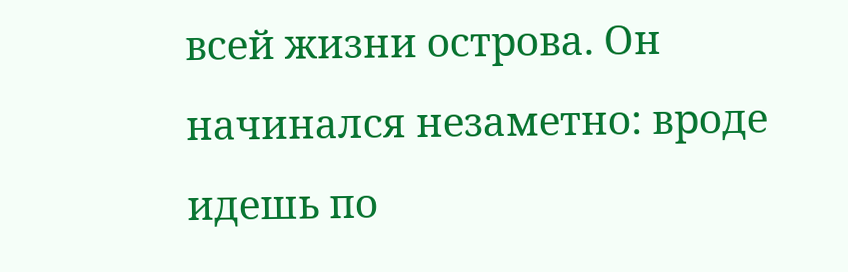всей жизни острова. Он начинался незаметно: вроде идешь по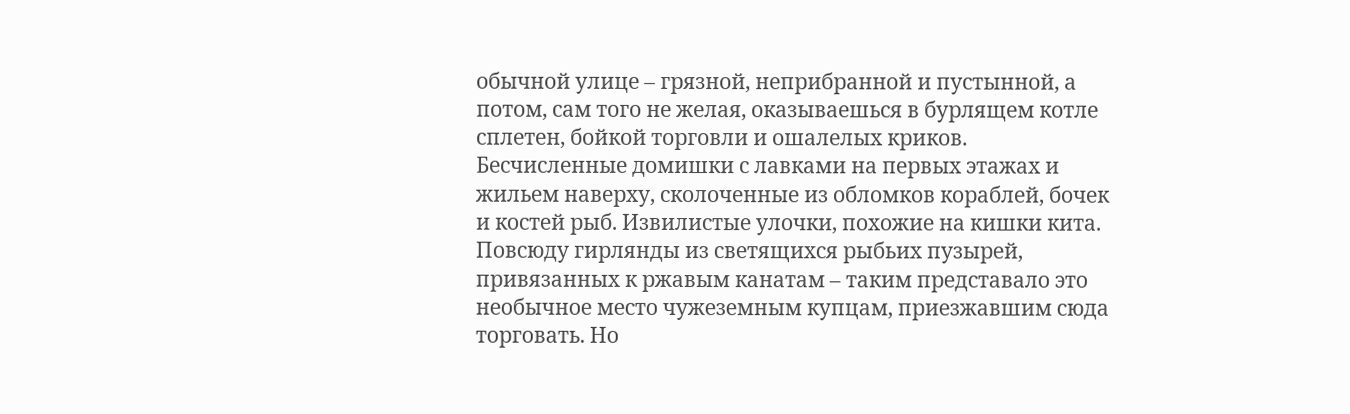обычной улице – грязной, неприбранной и пустынной, а потом, сам того не желая, оказываешься в бурлящем котле сплетен, бойкой торговли и ошалелых криков. Бесчисленные домишки с лавками на первых этажах и жильем наверху, сколоченные из обломков кораблей, бочек и костей рыб. Извилистые улочки, похожие на кишки кита. Повсюду гирлянды из светящихся рыбьих пузырей, привязанных к ржавым канатам – таким представало это необычное место чужеземным купцам, приезжавшим сюда торговать. Но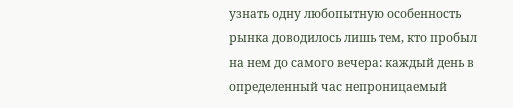узнать одну любопытную особенность рынка доводилось лишь тем, кто пробыл на нем до самого вечера: каждый день в определенный час непроницаемый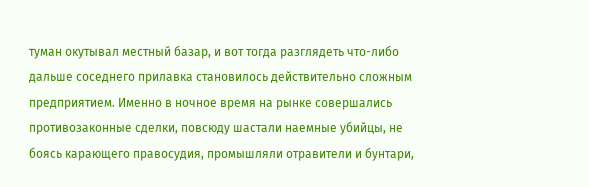туман окутывал местный базар, и вот тогда разглядеть что-либо дальше соседнего прилавка становилось действительно сложным предприятием. Именно в ночное время на рынке совершались противозаконные сделки, повсюду шастали наемные убийцы, не боясь карающего правосудия, промышляли отравители и бунтари,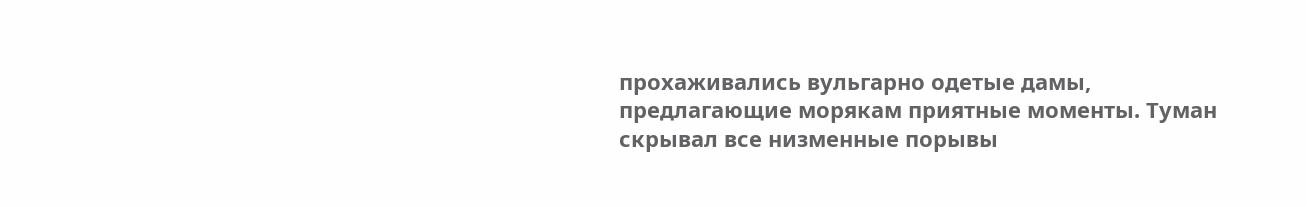прохаживались вульгарно одетые дамы, предлагающие морякам приятные моменты. Туман скрывал все низменные порывы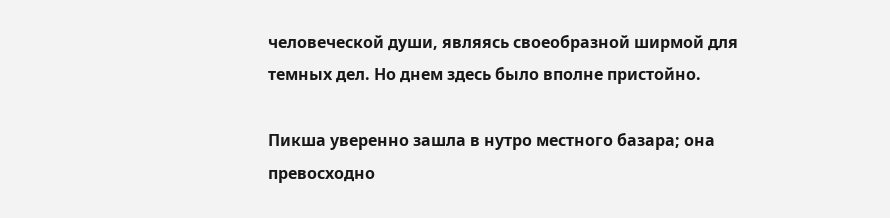человеческой души, являясь своеобразной ширмой для темных дел. Но днем здесь было вполне пристойно.

Пикша уверенно зашла в нутро местного базара; она превосходно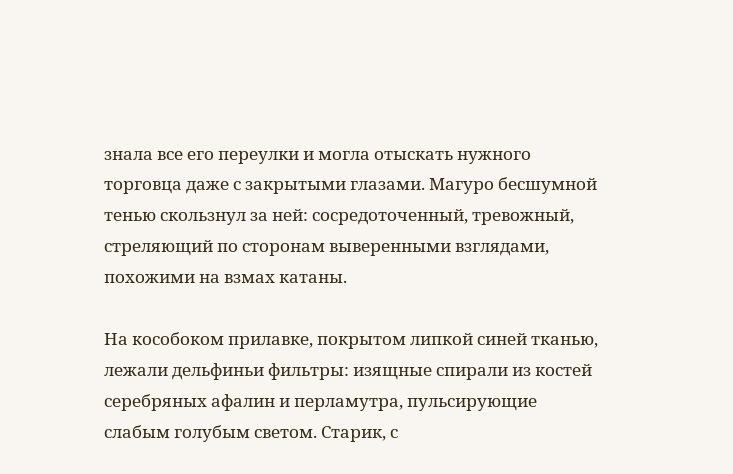знала все его переулки и могла отыскать нужного торговца даже с закрытыми глазами. Магуро бесшумной тенью скользнул за ней: сосредоточенный, тревожный, стреляющий по сторонам выверенными взглядами, похожими на взмах катаны.

На кособоком прилавке, покрытом липкой синей тканью, лежали дельфиньи фильтры: изящные спирали из костей серебряных афалин и перламутра, пульсирующие слабым голубым светом. Старик, с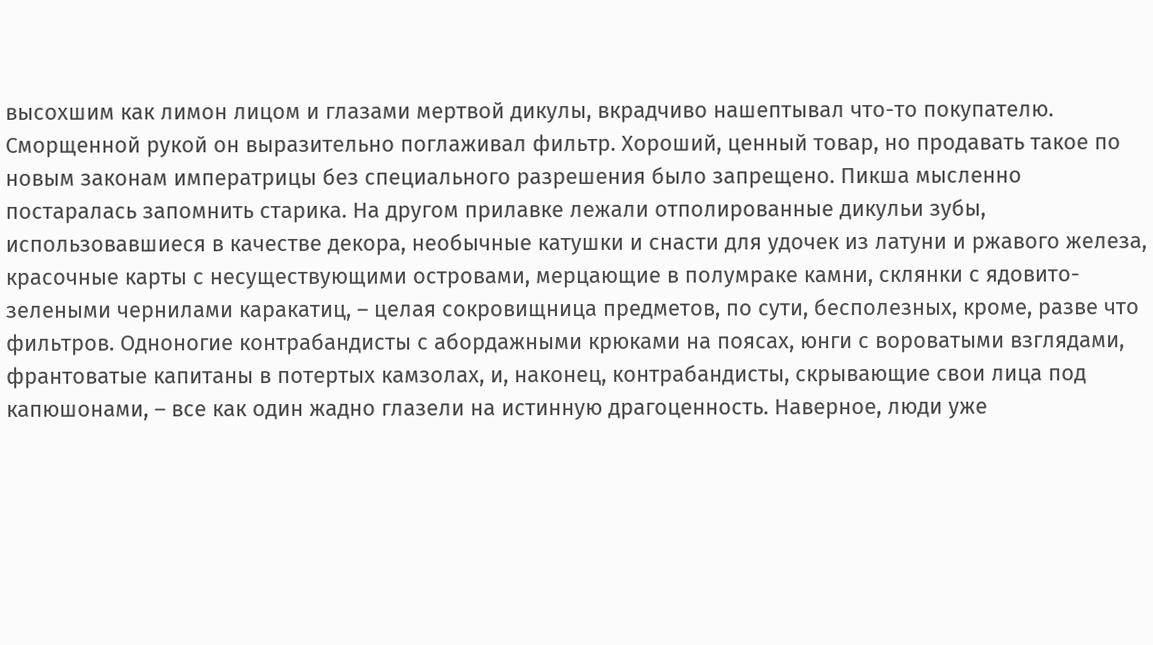высохшим как лимон лицом и глазами мертвой дикулы, вкрадчиво нашептывал что-то покупателю. Сморщенной рукой он выразительно поглаживал фильтр. Хороший, ценный товар, но продавать такое по новым законам императрицы без специального разрешения было запрещено. Пикша мысленно постаралась запомнить старика. На другом прилавке лежали отполированные дикульи зубы, использовавшиеся в качестве декора, необычные катушки и снасти для удочек из латуни и ржавого железа, красочные карты с несуществующими островами, мерцающие в полумраке камни, склянки с ядовито-зелеными чернилами каракатиц, – целая сокровищница предметов, по сути, бесполезных, кроме, разве что фильтров. Одноногие контрабандисты с абордажными крюками на поясах, юнги с вороватыми взглядами, франтоватые капитаны в потертых камзолах, и, наконец, контрабандисты, скрывающие свои лица под капюшонами, – все как один жадно глазели на истинную драгоценность. Наверное, люди уже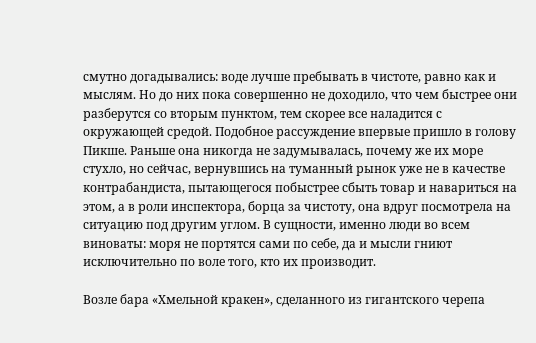смутно догадывались: воде лучше пребывать в чистоте, равно как и мыслям. Но до них пока совершенно не доходило, что чем быстрее они разберутся со вторым пунктом, тем скорее все наладится с окружающей средой. Подобное рассуждение впервые пришло в голову Пикше. Раньше она никогда не задумывалась, почему же их море стухло, но сейчас, вернувшись на туманный рынок уже не в качестве контрабандиста, пытающегося побыстрее сбыть товар и навариться на этом, а в роли инспектора, борца за чистоту, она вдруг посмотрела на ситуацию под другим углом. В сущности, именно люди во всем виноваты: моря не портятся сами по себе, да и мысли гниют исключительно по воле того, кто их производит.

Возле бара «Хмельной кракен», сделанного из гигантского черепа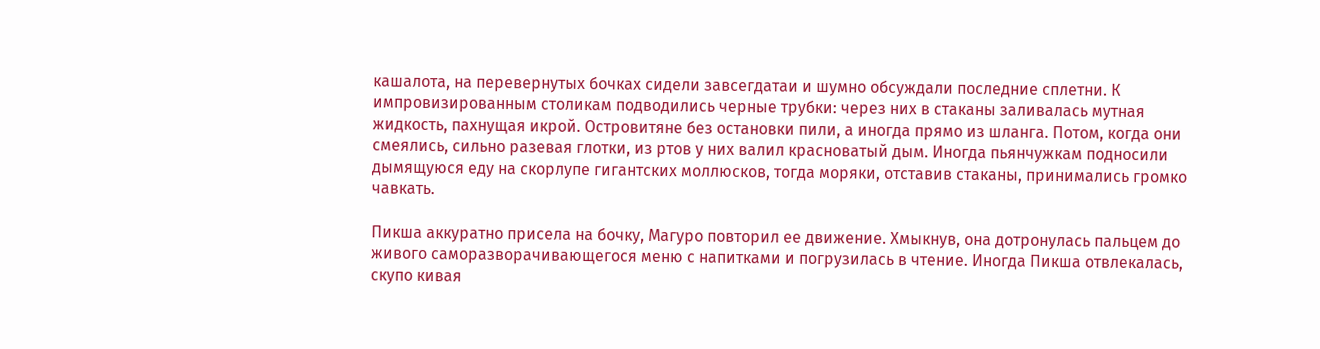кашалота, на перевернутых бочках сидели завсегдатаи и шумно обсуждали последние сплетни. К импровизированным столикам подводились черные трубки: через них в стаканы заливалась мутная жидкость, пахнущая икрой. Островитяне без остановки пили, а иногда прямо из шланга. Потом, когда они смеялись, сильно разевая глотки, из ртов у них валил красноватый дым. Иногда пьянчужкам подносили дымящуюся еду на скорлупе гигантских моллюсков, тогда моряки, отставив стаканы, принимались громко чавкать.

Пикша аккуратно присела на бочку, Магуро повторил ее движение. Хмыкнув, она дотронулась пальцем до живого саморазворачивающегося меню с напитками и погрузилась в чтение. Иногда Пикша отвлекалась, скупо кивая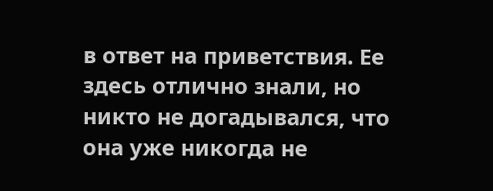в ответ на приветствия. Ее здесь отлично знали, но никто не догадывался, что она уже никогда не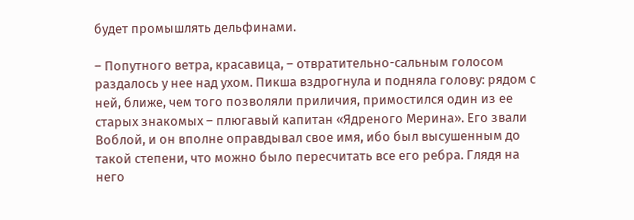будет промышлять дельфинами.

– Попутного ветра, красавица, – отвратительно-сальным голосом раздалось у нее над ухом. Пикша вздрогнула и подняла голову: рядом с ней, ближе, чем того позволяли приличия, примостился один из ее старых знакомых – плюгавый капитан «Ядреного Мерина». Его звали Воблой, и он вполне оправдывал свое имя, ибо был высушенным до такой степени, что можно было пересчитать все его ребра. Глядя на него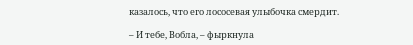казалось, что его лососевая улыбочка смердит.

– И тебе, Вобла, – фыркнула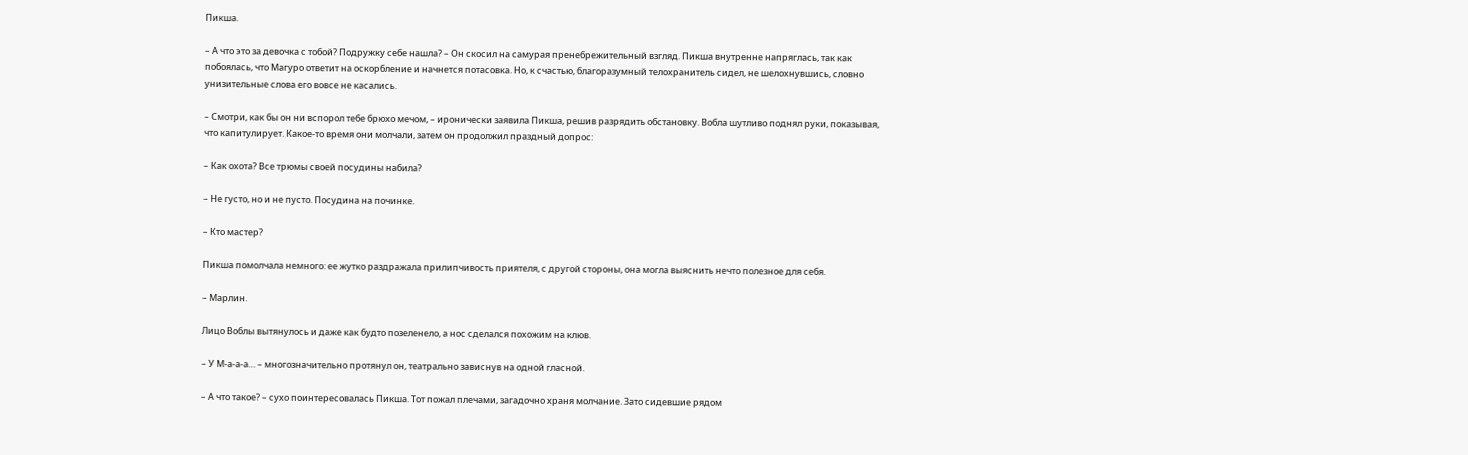Пикша.

– А что это за девочка с тобой? Подружку себе нашла? – Он скосил на самурая пренебрежительный взгляд. Пикша внутренне напряглась, так как побоялась, что Магуро ответит на оскорбление и начнется потасовка. Но, к счастью, благоразумный телохранитель сидел, не шелохнувшись, словно унизительные слова его вовсе не касались.

– Смотри, как бы он ни вспорол тебе брюхо мечом, – иронически заявила Пикша, решив разрядить обстановку. Вобла шутливо поднял руки, показывая, что капитулирует. Какое-то время они молчали, затем он продолжил праздный допрос:

– Как охота? Все трюмы своей посудины набила?

– Не густо, но и не пусто. Посудина на починке.

– Кто мастер?

Пикша помолчала немного: ее жутко раздражала прилипчивость приятеля, с другой стороны, она могла выяснить нечто полезное для себя.

– Марлин.

Лицо Воблы вытянулось и даже как будто позеленело, а нос сделался похожим на клюв.

– У М-а-а-а… – многозначительно протянул он, театрально зависнув на одной гласной.

– А что такое? – сухо поинтересовалась Пикша. Тот пожал плечами, загадочно храня молчание. Зато сидевшие рядом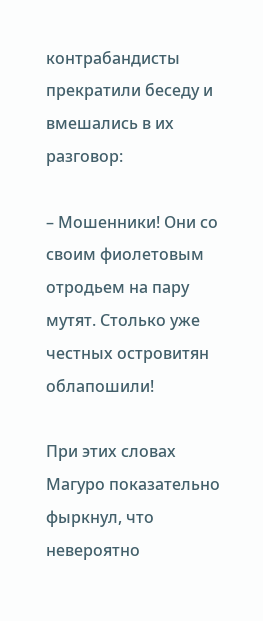контрабандисты прекратили беседу и вмешались в их разговор:

– Мошенники! Они со своим фиолетовым отродьем на пару мутят. Столько уже честных островитян облапошили!

При этих словах Магуро показательно фыркнул, что невероятно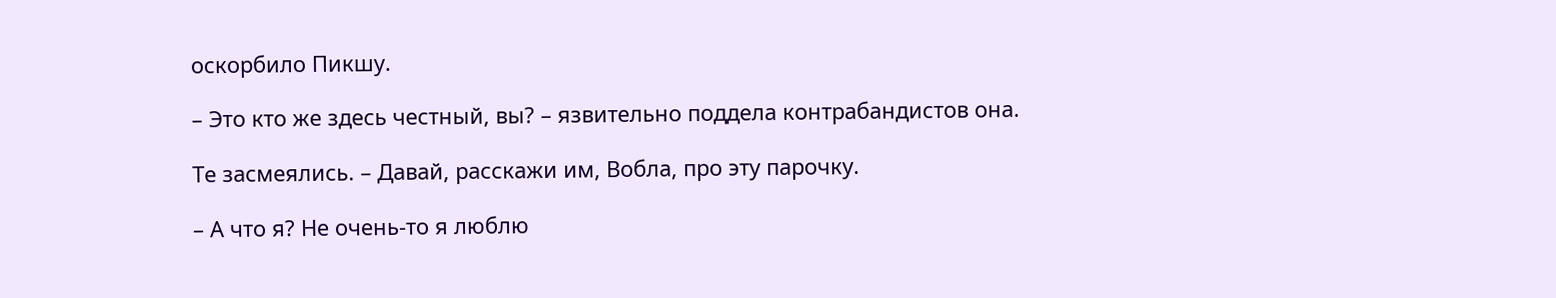оскорбило Пикшу.

– Это кто же здесь честный, вы? – язвительно поддела контрабандистов она.

Те засмеялись. – Давай, расскажи им, Вобла, про эту парочку.

– А что я? Не очень-то я люблю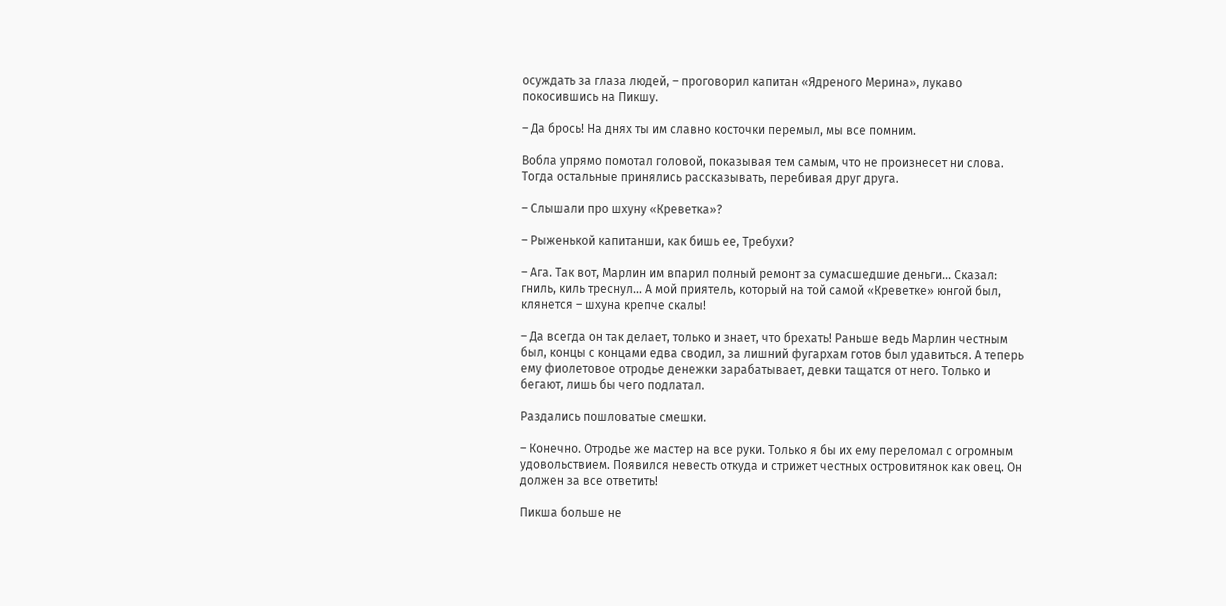осуждать за глаза людей, – проговорил капитан «Ядреного Мерина», лукаво покосившись на Пикшу.

– Да брось! На днях ты им славно косточки перемыл, мы все помним.

Вобла упрямо помотал головой, показывая тем самым, что не произнесет ни слова. Тогда остальные принялись рассказывать, перебивая друг друга.

– Слышали про шхуну «Креветка»?

– Рыженькой капитанши, как бишь ее, Требухи?

– Ага. Так вот, Марлин им впарил полный ремонт за сумасшедшие деньги… Сказал: гниль, киль треснул… А мой приятель, который на той самой «Креветке» юнгой был, клянется – шхуна крепче скалы!

– Да всегда он так делает, только и знает, что брехать! Раньше ведь Марлин честным был, концы с концами едва сводил, за лишний фугархам готов был удавиться. А теперь ему фиолетовое отродье денежки зарабатывает, девки тащатся от него. Только и бегают, лишь бы чего подлатал.

Раздались пошловатые смешки.

– Конечно. Отродье же мастер на все руки. Только я бы их ему переломал с огромным удовольствием. Появился невесть откуда и стрижет честных островитянок как овец. Он должен за все ответить!

Пикша больше не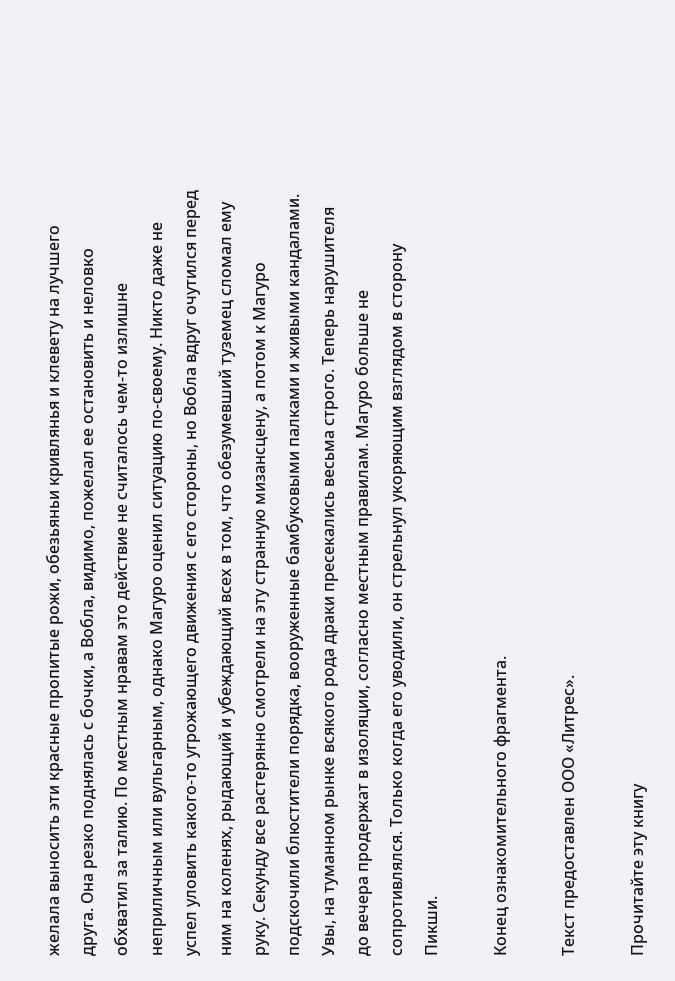желала выносить эти красные пропитые рожи, обезьяньи кривлянья и клевету на лучшего друга. Она резко поднялась с бочки, а Вобла, видимо, пожелал ее остановить и неловко обхватил за талию. По местным нравам это действие не считалось чем-то излишне неприличным или вульгарным, однако Магуро оценил ситуацию по-своему. Никто даже не успел уловить какого-то угрожающего движения с его стороны, но Вобла вдруг очутился перед ним на коленях, рыдающий и убеждающий всех в том, что обезумевший туземец сломал ему руку. Секунду все растерянно смотрели на эту странную мизансцену, а потом к Магуро подскочили блюстители порядка, вооруженные бамбуковыми палками и живыми кандалами. Увы, на туманном рынке всякого рода драки пресекались весьма строго. Теперь нарушителя до вечера продержат в изоляции, согласно местным правилам. Магуро больше не сопротивлялся. Только когда его уводили, он стрельнул укоряющим взглядом в сторону Пикши.

Конец ознакомительного фрагмента.

Текст предоставлен ООО «Литрес».

Прочитайте эту книгу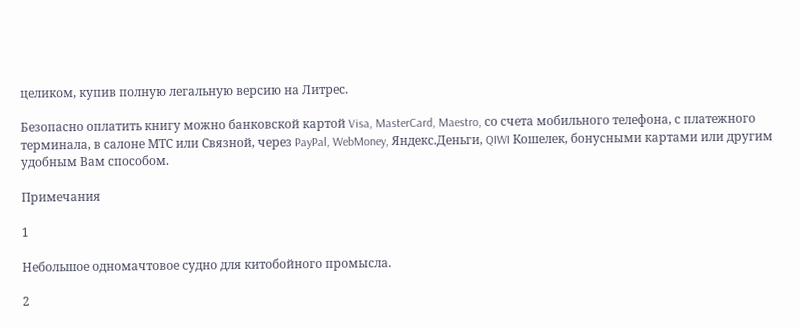целиком, купив полную легальную версию на Литрес.

Безопасно оплатить книгу можно банковской картой Visa, MasterCard, Maestro, со счета мобильного телефона, с платежного терминала, в салоне МТС или Связной, через PayPal, WebMoney, Яндекс.Деньги, QIWI Кошелек, бонусными картами или другим удобным Вам способом.

Примечания

1

Небольшое одномачтовое судно для китобойного промысла.

2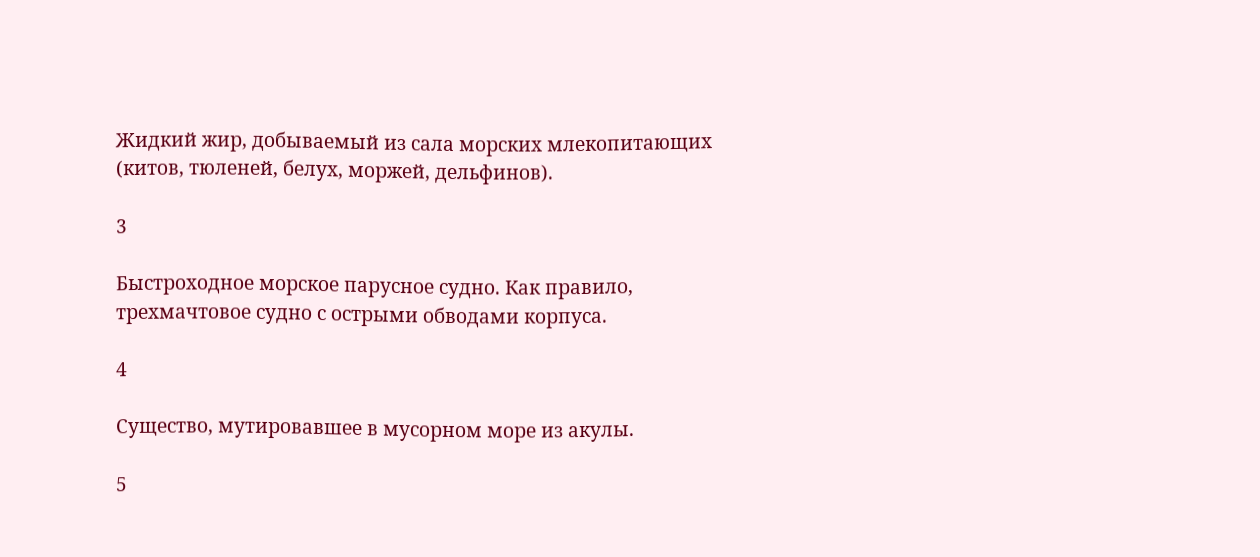Жидкий жир, добываемый из сала морских млекопитающих (китов, тюленей, белух, моржей, дельфинов).

3

Быстроходное морское парусное судно. Как правило, трехмачтовое судно с острыми обводами корпуса.

4

Существо, мутировавшее в мусорном море из акулы.

5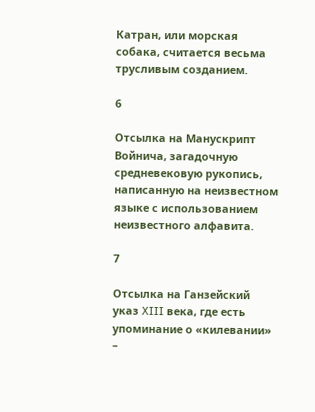Катран, или морская собака, считается весьма трусливым созданием.

6

Отсылка на Манускрипт Войнича, загадочную средневековую рукопись, написанную на неизвестном языке с использованием неизвестного алфавита.

7

Отсылка на Ганзейский указ XIII века, где есть упоминание о «килевании» –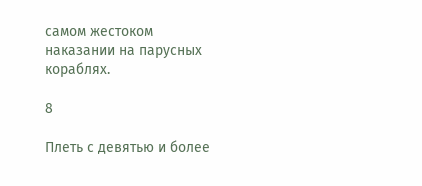самом жестоком наказании на парусных кораблях.

8

Плеть с девятью и более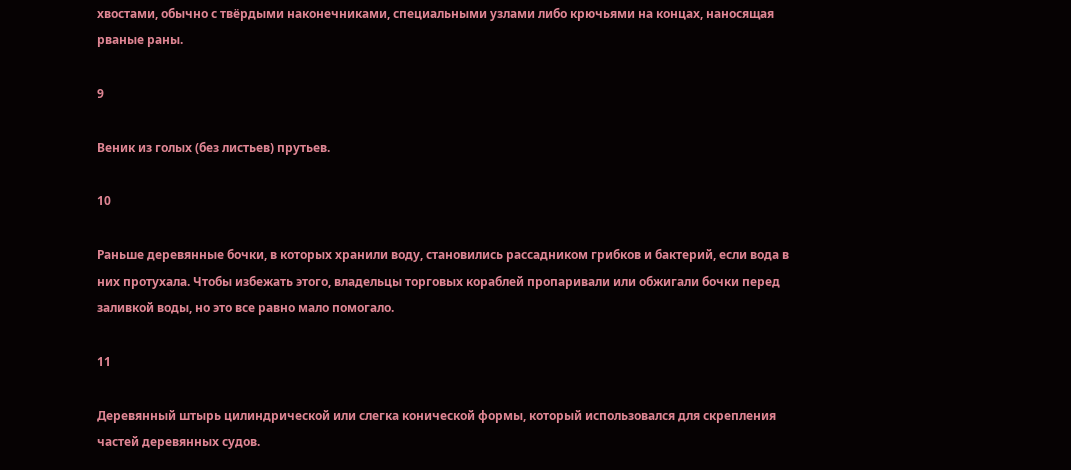хвостами, обычно с твёрдыми наконечниками, специальными узлами либо крючьями на концах, наносящая рваные раны.

9

Веник из голых (без листьев) прутьев.

10

Раньше деревянные бочки, в которых хранили воду, становились рассадником грибков и бактерий, если вода в них протухала. Чтобы избежать этого, владельцы торговых кораблей пропаривали или обжигали бочки перед заливкой воды, но это все равно мало помогало.

11

Деревянный штырь цилиндрической или слегка конической формы, который использовался для скрепления частей деревянных судов.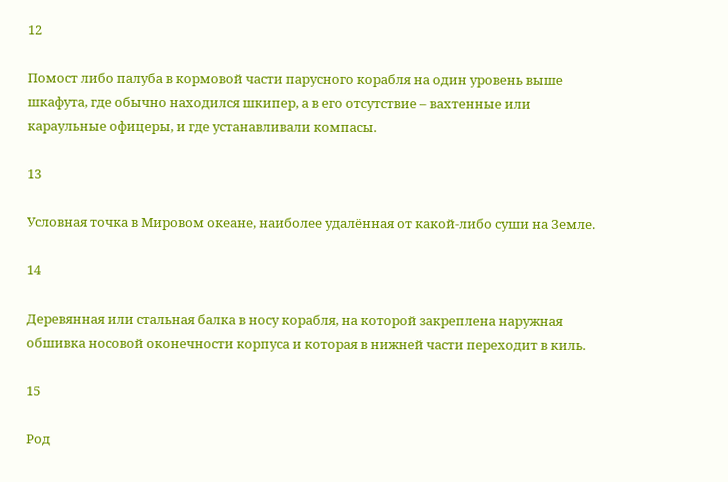12

Помост либо палуба в кормовой части парусного корабля на один уровень выше шкафута, где обычно находился шкипер, а в его отсутствие – вахтенные или караульные офицеры, и где устанавливали компасы.

13

Условная точка в Мировом океане, наиболее удалённая от какой-либо суши на Земле.

14

Деревянная или стальная балка в носу корабля, на которой закреплена наружная обшивка носовой оконечности корпуса и которая в нижней части переходит в киль.

15

Род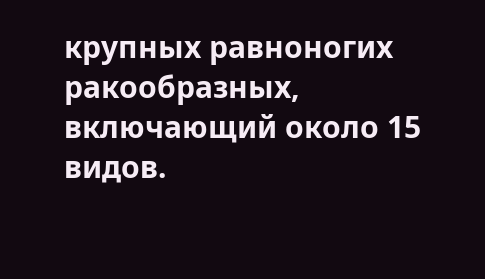крупных равноногих ракообразных, включающий около 15 видов.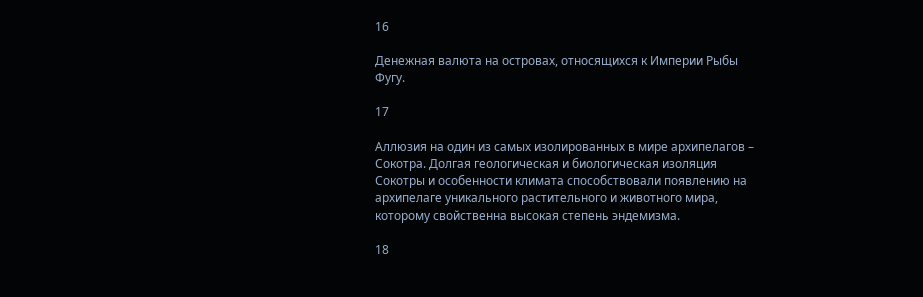16

Денежная валюта на островах, относящихся к Империи Рыбы Фугу.

17

Аллюзия на один из самых изолированных в мире архипелагов – Сокотра. Долгая геологическая и биологическая изоляция Сокотры и особенности климата способствовали появлению на архипелаге уникального растительного и животного мира, которому свойственна высокая степень эндемизма.

18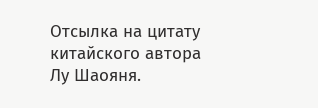Отсылка на цитату китайского автора Лу Шаояня.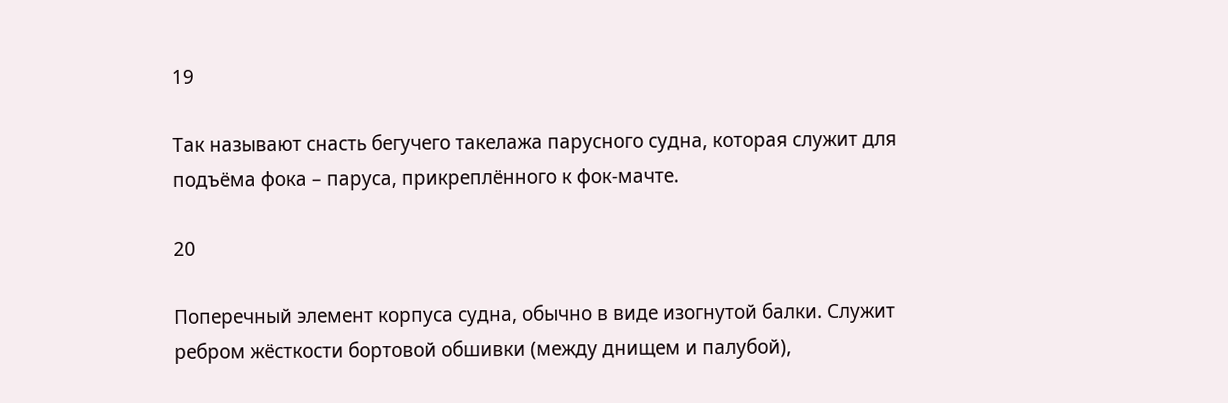19

Так называют снасть бегучего такелажа парусного судна, которая служит для подъёма фока – паруса, прикреплённого к фок-мачте.

20

Поперечный элемент корпуса судна, обычно в виде изогнутой балки. Служит ребром жёсткости бортовой обшивки (между днищем и палубой),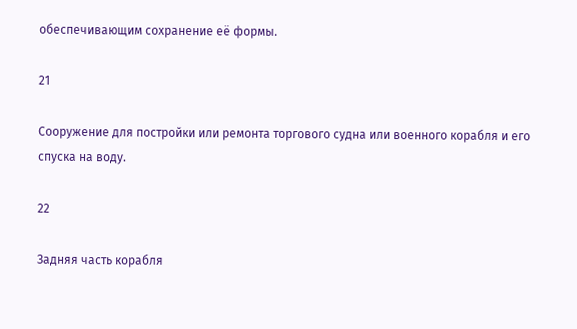обеспечивающим сохранение её формы.

21

Сооружение для постройки или ремонта торгового судна или военного корабля и его спуска на воду.

22

Задняя часть корабля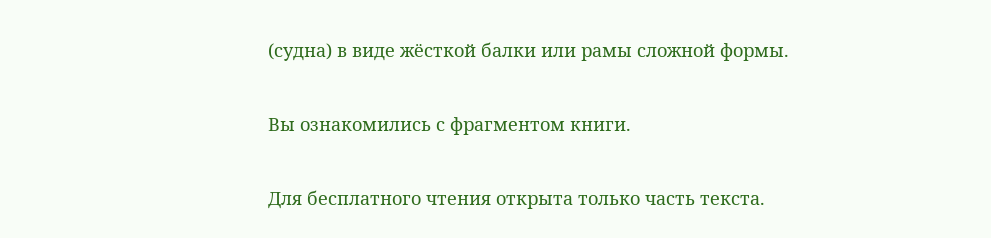(судна) в виде жёсткой балки или рамы сложной формы.

Вы ознакомились с фрагментом книги.

Для бесплатного чтения открыта только часть текста.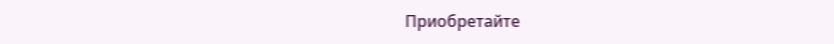Приобретайте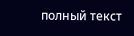полный текст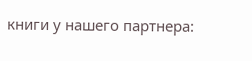книги у нашего партнера: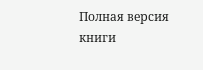Полная версия книги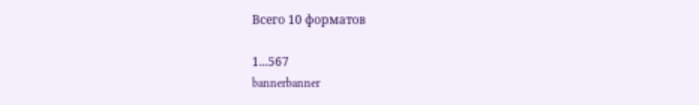Всего 10 форматов

1...567
bannerbanner